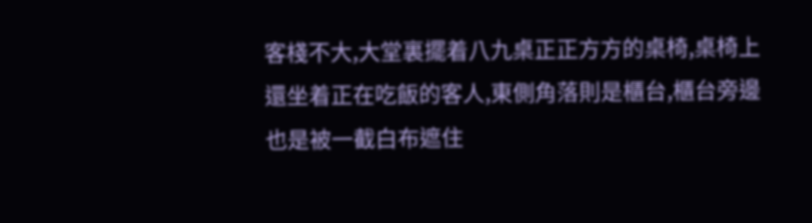客棧不大,大堂裏擺着八九桌正正方方的桌椅,桌椅上還坐着正在吃飯的客人,東側角落則是櫃台,櫃台旁邊也是被一截白布遮住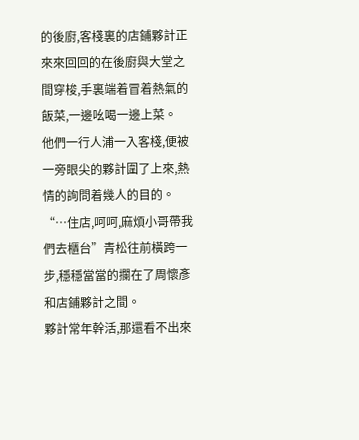的後廚,客棧裏的店鋪夥計正來來回回的在後廚與大堂之間穿梭,手裏端着冒着熱氣的飯菜,一邊吆喝一邊上菜。
他們一行人浦一入客棧,便被一旁眼尖的夥計圍了上來,熱情的詢問着幾人的目的。
“…住店,呵呵,麻煩小哥帶我們去櫃台”青松往前橫跨一步,穩穩當當的攔在了周懷彥和店鋪夥計之間。
夥計常年幹活,那還看不出來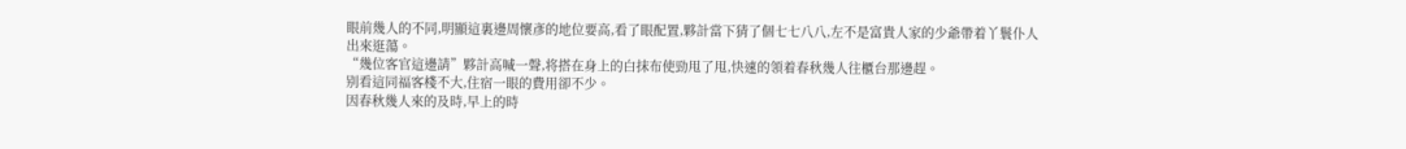眼前幾人的不同,明顯這裏邊周懷彥的地位要高,看了眼配置,夥計當下猜了個七七八八,左不是富貴人家的少爺帶着丫鬟仆人出來逛蕩。
“幾位客官這邊請”夥計高喊一聲,将搭在身上的白抹布使勁甩了甩,快速的領着春秋幾人往櫃台那邊趕。
别看這同福客棧不大,住宿一眼的費用卻不少。
因春秋幾人來的及時,早上的時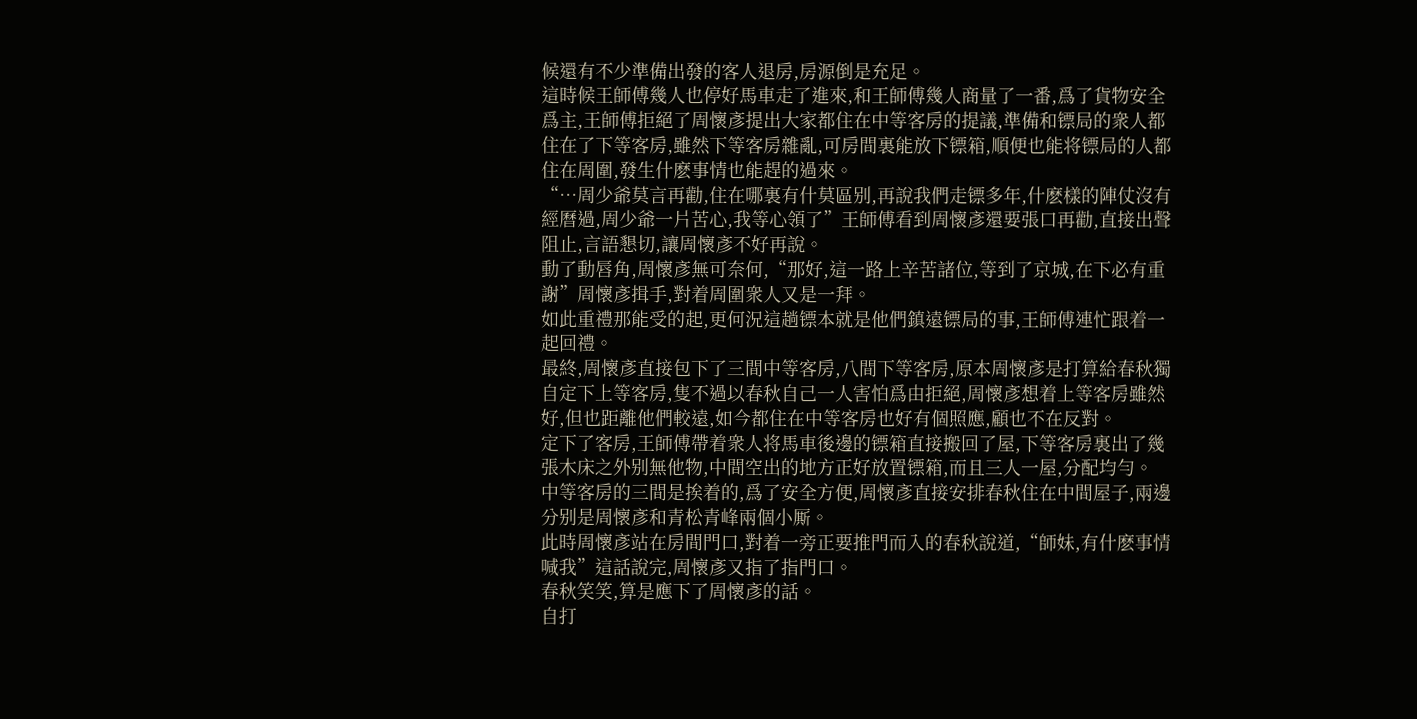候還有不少準備出發的客人退房,房源倒是充足。
這時候王師傅幾人也停好馬車走了進來,和王師傅幾人商量了一番,爲了貨物安全爲主,王師傅拒絕了周懷彥提出大家都住在中等客房的提議,準備和镖局的衆人都住在了下等客房,雖然下等客房雜亂,可房間裏能放下镖箱,順便也能将镖局的人都住在周圍,發生什麽事情也能趕的過來。
“…周少爺莫言再勸,住在哪裏有什莫區别,再說我們走镖多年,什麽樣的陣仗沒有經曆過,周少爺一片苦心,我等心領了”王師傅看到周懷彥還要張口再勸,直接出聲阻止,言語懇切,讓周懷彥不好再說。
動了動唇角,周懷彥無可奈何,“那好,這一路上辛苦諸位,等到了京城,在下必有重謝”周懷彥揖手,對着周圍衆人又是一拜。
如此重禮那能受的起,更何況這趟镖本就是他們鎮遠镖局的事,王師傅連忙跟着一起回禮。
最終,周懷彥直接包下了三間中等客房,八間下等客房,原本周懷彥是打算給春秋獨自定下上等客房,隻不過以春秋自己一人害怕爲由拒絕,周懷彥想着上等客房雖然好,但也距離他們較遠,如今都住在中等客房也好有個照應,顧也不在反對。
定下了客房,王師傅帶着衆人将馬車後邊的镖箱直接搬回了屋,下等客房裏出了幾張木床之外别無他物,中間空出的地方正好放置镖箱,而且三人一屋,分配均勻。
中等客房的三間是挨着的,爲了安全方便,周懷彥直接安排春秋住在中間屋子,兩邊分别是周懷彥和青松青峰兩個小厮。
此時周懷彥站在房間門口,對着一旁正要推門而入的春秋說道,“師妹,有什麽事情喊我”這話說完,周懷彥又指了指門口。
春秋笑笑,算是應下了周懷彥的話。
自打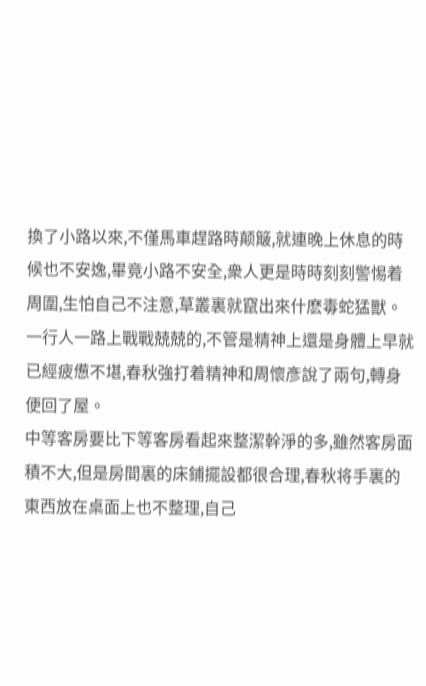換了小路以來,不僅馬車趕路時颠簸,就連晚上休息的時候也不安逸,畢竟小路不安全,衆人更是時時刻刻警惕着周圍,生怕自己不注意,草叢裏就竄出來什麽毒蛇猛獸。
一行人一路上戰戰兢兢的,不管是精神上還是身體上早就已經疲憊不堪,春秋強打着精神和周懷彥說了兩句,轉身便回了屋。
中等客房要比下等客房看起來整潔幹淨的多,雖然客房面積不大,但是房間裏的床鋪擺設都很合理,春秋将手裏的東西放在桌面上也不整理,自己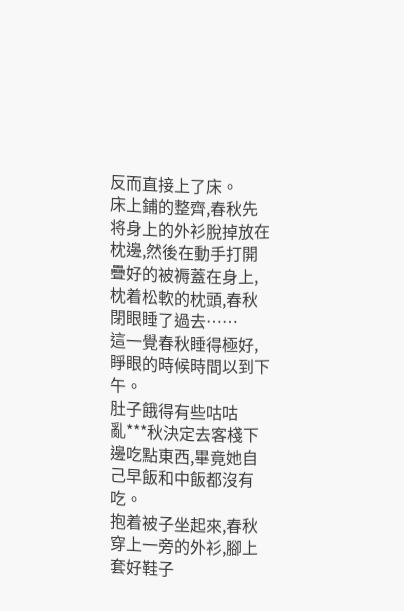反而直接上了床。
床上鋪的整齊,春秋先将身上的外衫脫掉放在枕邊,然後在動手打開疊好的被褥蓋在身上,枕着松軟的枕頭,春秋閉眼睡了過去……
這一覺春秋睡得極好,睜眼的時候時間以到下午。
肚子餓得有些咕咕亂***秋決定去客棧下邊吃點東西,畢竟她自己早飯和中飯都沒有吃。
抱着被子坐起來,春秋穿上一旁的外衫,腳上套好鞋子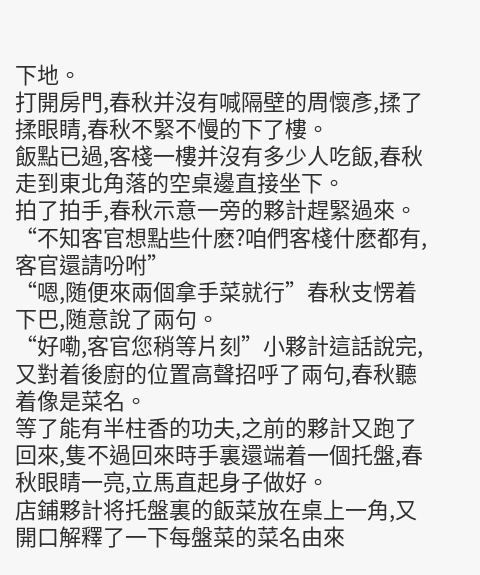下地。
打開房門,春秋并沒有喊隔壁的周懷彥,揉了揉眼睛,春秋不緊不慢的下了樓。
飯點已過,客棧一樓并沒有多少人吃飯,春秋走到東北角落的空桌邊直接坐下。
拍了拍手,春秋示意一旁的夥計趕緊過來。
“不知客官想點些什麽?咱們客棧什麽都有,客官還請吩咐”
“嗯,随便來兩個拿手菜就行”春秋支愣着下巴,随意說了兩句。
“好嘞,客官您稍等片刻”小夥計這話說完,又對着後廚的位置高聲招呼了兩句,春秋聽着像是菜名。
等了能有半柱香的功夫,之前的夥計又跑了回來,隻不過回來時手裏還端着一個托盤,春秋眼睛一亮,立馬直起身子做好。
店鋪夥計将托盤裏的飯菜放在桌上一角,又開口解釋了一下每盤菜的菜名由來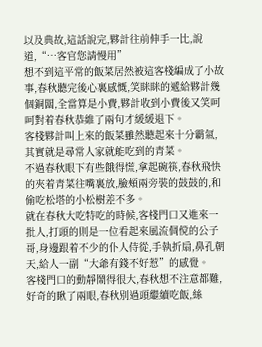以及典故,這話說完,夥計往前伸手一比,說道,“…客官您請慢用”
想不到這平常的飯菜居然被這客棧編成了小故事,春秋聽完後心裏感慨,笑眯眯的遞給夥計幾個銅闆,全當算是小費,夥計收到小費後又笑呵呵對着春秋恭維了兩句才緩緩退下。
客棧夥計叫上來的飯菜雖然聽起來十分霸氣,其實就是尋常人家就能吃到的青菜。
不過春秋眼下有些餓得慌,拿起碗筷,春秋飛快的夾着青菜往嘴裏放,臉頰兩旁裝的鼓鼓的,和偷吃松塔的小松樹差不多。
就在春秋大吃特吃的時候,客棧門口又進來一批人,打頭的則是一位看起來風流倜傥的公子哥,身邊跟着不少的仆人侍從,手執折扇,鼻孔朝天,給人一副“大爺有錢不好惹”的感覺。
客棧門口的動靜鬧得很大,春秋想不注意都難,好奇的瞅了兩眼,春秋别過頭繼續吃飯,絲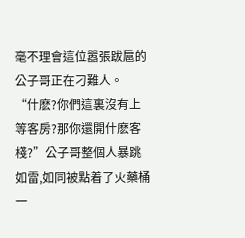毫不理會這位嚣張跋扈的公子哥正在刁難人。
“什麽?你們這裏沒有上等客房?那你還開什麽客棧?”公子哥整個人暴跳如雷,如同被點着了火藥桶一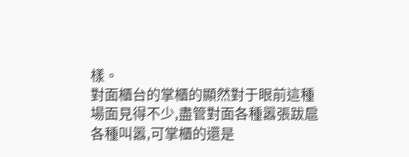樣。
對面櫃台的掌櫃的顯然對于眼前這種場面見得不少,盡管對面各種嚣張跋扈各種叫嚣,可掌櫃的還是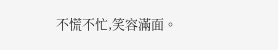不慌不忙,笑容滿面。